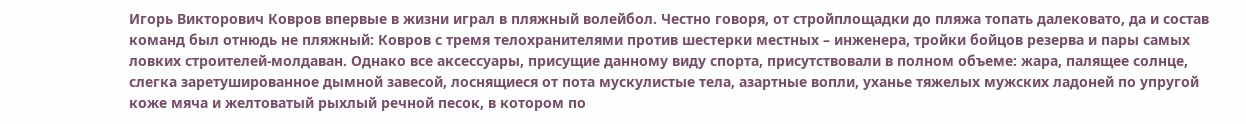Игорь Викторович Ковров впервые в жизни играл в пляжный волейбол. Честно говоря, от стройплощадки до пляжа топать далековато, да и состав команд был отнюдь не пляжный: Ковров с тремя телохранителями против шестерки местных – инженера, тройки бойцов резерва и пары самых ловких строителей-молдаван. Однако все аксессуары, присущие данному виду спорта, присутствовали в полном объеме: жара, палящее солнце, слегка заретушированное дымной завесой, лоснящиеся от пота мускулистые тела, азартные вопли, уханье тяжелых мужских ладоней по упругой коже мяча и желтоватый рыхлый речной песок, в котором по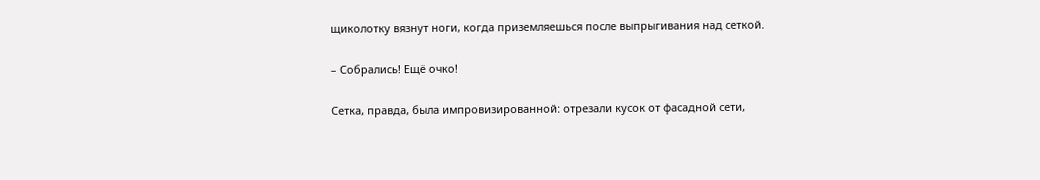щиколотку вязнут ноги, когда приземляешься после выпрыгивания над сеткой.

– Собрались! Ещё очко!

Сетка, правда, была импровизированной: отрезали кусок от фасадной сети,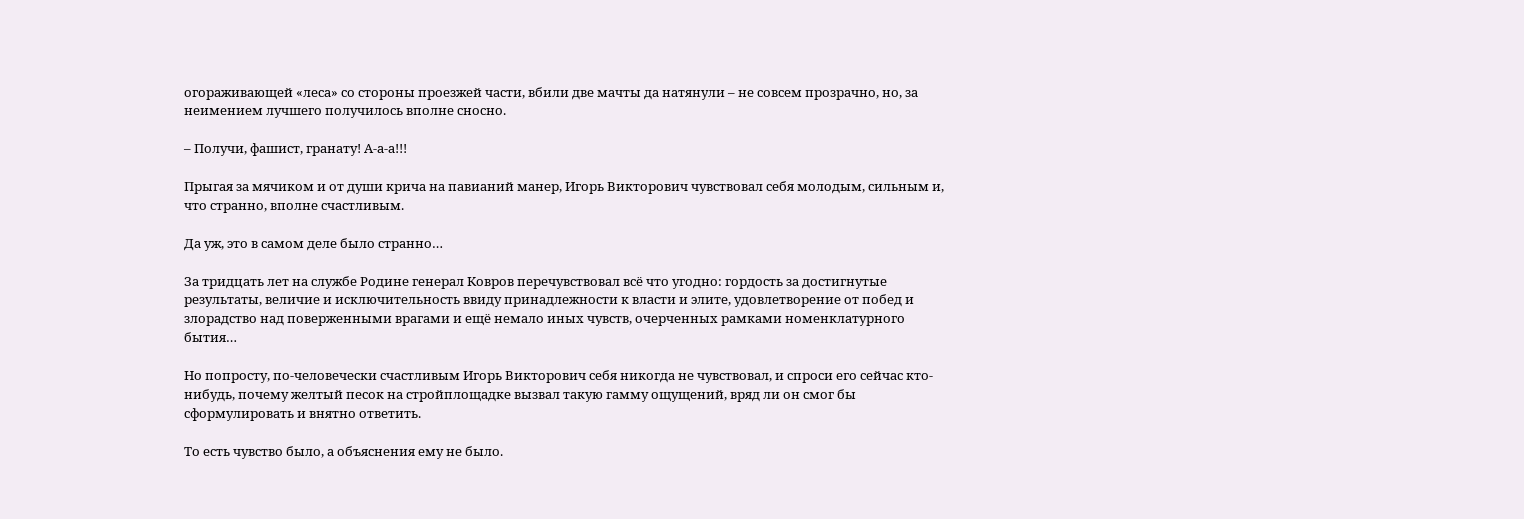огораживающей «леса» со стороны проезжей части, вбили две мачты да натянули – не совсем прозрачно, но, за неимением лучшего получилось вполне сносно.

– Получи, фашист, гранату! А-а-а!!!

Прыгая за мячиком и от души крича на павианий манер, Игорь Викторович чувствовал себя молодым, сильным и, что странно, вполне счастливым.

Да уж, это в самом деле было странно…

За тридцать лет на службе Родине генерал Ковров перечувствовал всё что угодно: гордость за достигнутые результаты, величие и исключительность ввиду принадлежности к власти и элите, удовлетворение от побед и злорадство над поверженными врагами и ещё немало иных чувств, очерченных рамками номенклатурного бытия…

Но попросту, по-человечески счастливым Игорь Викторович себя никогда не чувствовал, и спроси его сейчас кто-нибудь, почему желтый песок на стройплощадке вызвал такую гамму ощущений, вряд ли он смог бы сформулировать и внятно ответить.

То есть чувство было, а объяснения ему не было.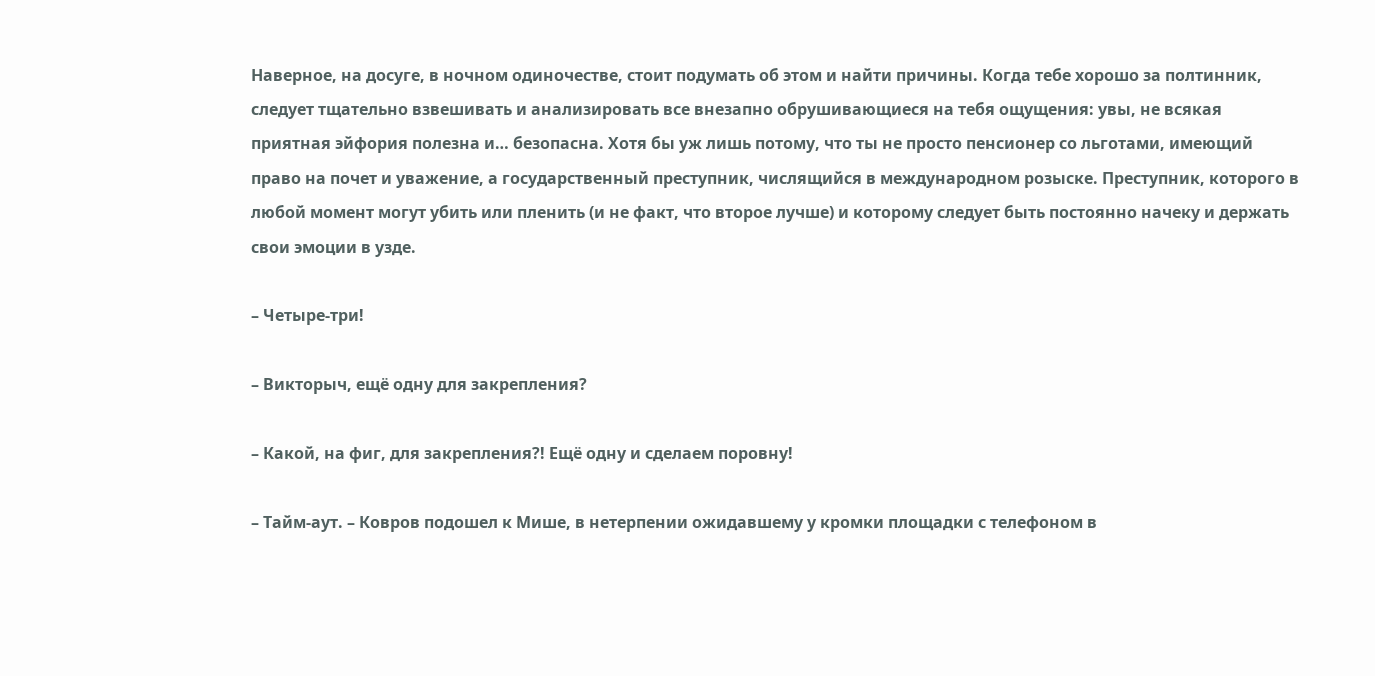Наверное, на досуге, в ночном одиночестве, стоит подумать об этом и найти причины. Когда тебе хорошо за полтинник, следует тщательно взвешивать и анализировать все внезапно обрушивающиеся на тебя ощущения: увы, не всякая приятная эйфория полезна и… безопасна. Хотя бы уж лишь потому, что ты не просто пенсионер со льготами, имеющий право на почет и уважение, а государственный преступник, числящийся в международном розыске. Преступник, которого в любой момент могут убить или пленить (и не факт, что второе лучше) и которому следует быть постоянно начеку и держать свои эмоции в узде.

– Четыре-три!

– Викторыч, ещё одну для закрепления?

– Какой, на фиг, для закрепления?! Ещё одну и сделаем поровну!

– Тайм-аут. – Ковров подошел к Мише, в нетерпении ожидавшему у кромки площадки с телефоном в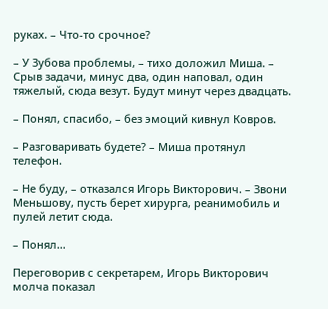руках. – Что-то срочное?

– У Зубова проблемы, – тихо доложил Миша. – Срыв задачи, минус два, один наповал, один тяжелый, сюда везут. Будут минут через двадцать.

– Понял, спасибо, – без эмоций кивнул Ковров.

– Разговаривать будете? – Миша протянул телефон.

– Не буду, – отказался Игорь Викторович. – Звони Меньшову, пусть берет хирурга, реанимобиль и пулей летит сюда.

– Понял…

Переговорив с секретарем, Игорь Викторович молча показал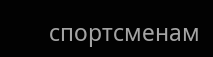спортсменам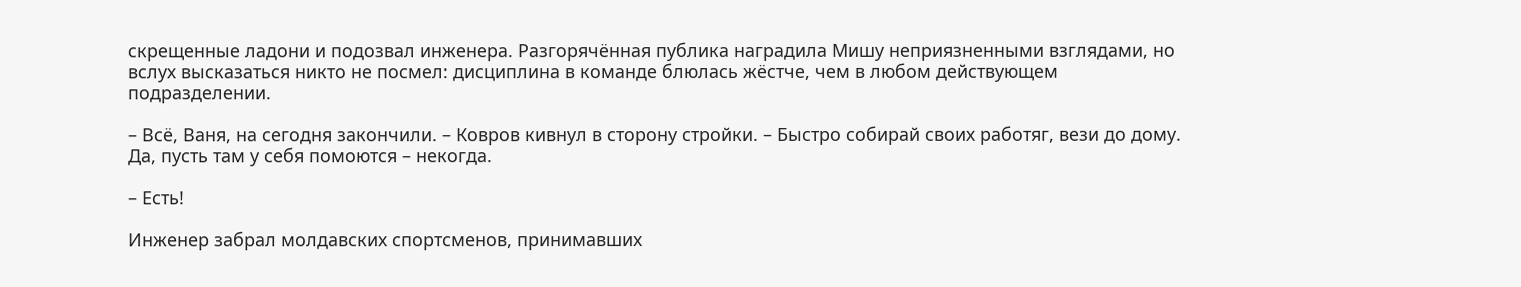скрещенные ладони и подозвал инженера. Разгорячённая публика наградила Мишу неприязненными взглядами, но вслух высказаться никто не посмел: дисциплина в команде блюлась жёстче, чем в любом действующем подразделении.

– Всё, Ваня, на сегодня закончили. – Ковров кивнул в сторону стройки. – Быстро собирай своих работяг, вези до дому. Да, пусть там у себя помоются – некогда.

– Есть!

Инженер забрал молдавских спортсменов, принимавших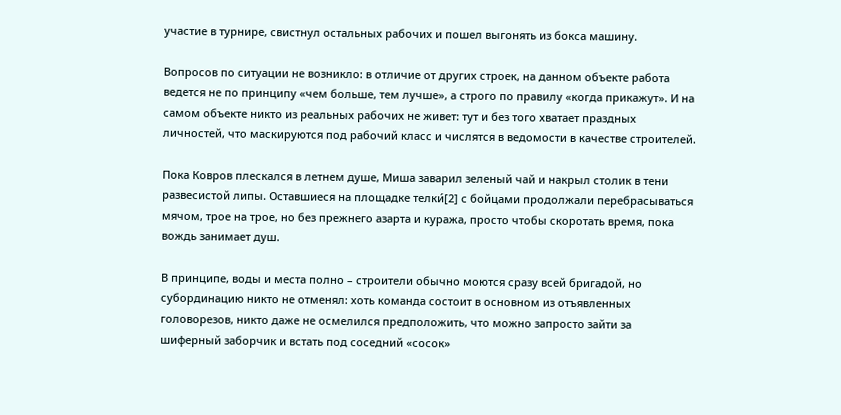участие в турнире, свистнул остальных рабочих и пошел выгонять из бокса машину.

Вопросов по ситуации не возникло: в отличие от других строек, на данном объекте работа ведется не по принципу «чем больше, тем лучше», а строго по правилу «когда прикажут». И на самом объекте никто из реальных рабочих не живет: тут и без того хватает праздных личностей, что маскируются под рабочий класс и числятся в ведомости в качестве строителей.

Пока Ковров плескался в летнем душе, Миша заварил зеленый чай и накрыл столик в тени развесистой липы. Оставшиеся на площадке телки́[2] с бойцами продолжали перебрасываться мячом, трое на трое, но без прежнего азарта и куража, просто чтобы скоротать время, пока вождь занимает душ.

В принципе, воды и места полно – строители обычно моются сразу всей бригадой, но субординацию никто не отменял: хоть команда состоит в основном из отъявленных головорезов, никто даже не осмелился предположить, что можно запросто зайти за шиферный заборчик и встать под соседний «сосок»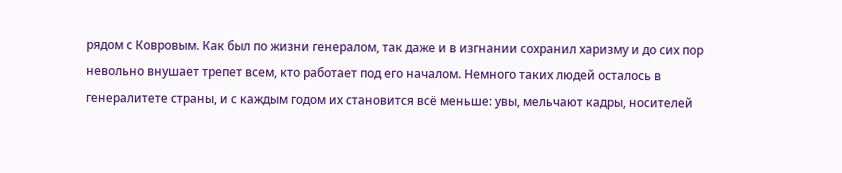рядом с Ковровым. Как был по жизни генералом, так даже и в изгнании сохранил харизму и до сих пор невольно внушает трепет всем, кто работает под его началом. Немного таких людей осталось в генералитете страны, и с каждым годом их становится всё меньше: увы, мельчают кадры, носителей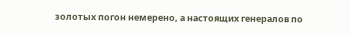золотых погон немерено, а настоящих генералов по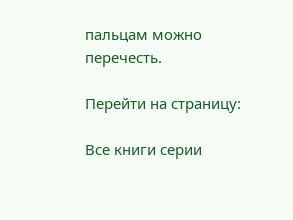пальцам можно перечесть.

Перейти на страницу:

Все книги серии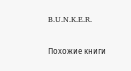B.U.N.K.E.R.

Похожие книги